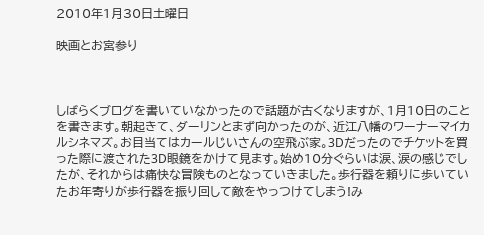2010年1月30日土曜日

映画とお宮参り



しばらくブログを書いていなかったので話題が古くなりますが、1月10日のことを書きます。朝起きて、ダーリンとまず向かったのが、近江八幡のワーナーマイカルシネマズ。お目当てはカールじいさんの空飛ぶ家。3Dだったのでチケットを買った際に渡された3D眼鏡をかけて見ます。始め10分ぐらいは涙、涙の感じでしたが、それからは痛快な冒険ものとなっていきました。歩行器を頼りに歩いていたお年寄りが歩行器を振り回して敵をやっつけてしまう!み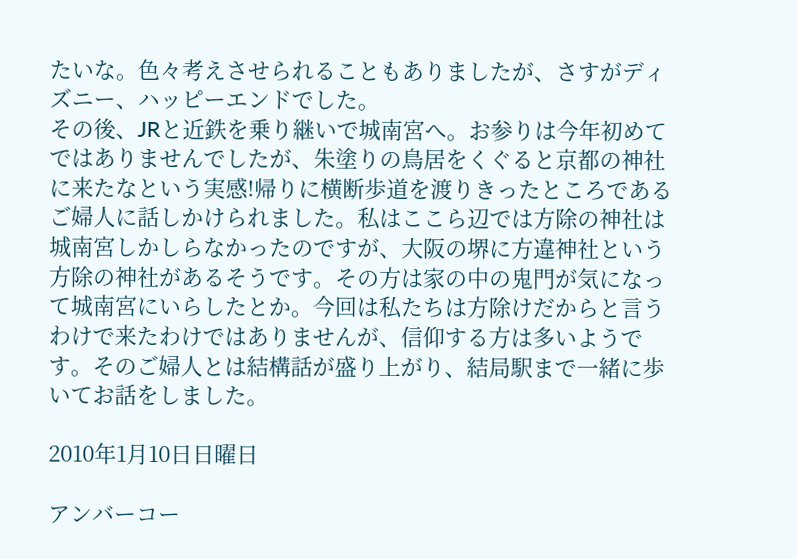たいな。色々考えさせられることもありましたが、さすがディズニー、ハッピーエンドでした。
その後、JRと近鉄を乗り継いで城南宮へ。お参りは今年初めてではありませんでしたが、朱塗りの鳥居をくぐると京都の神社に来たなという実感!帰りに横断歩道を渡りきったところであるご婦人に話しかけられました。私はここら辺では方除の神社は城南宮しかしらなかったのですが、大阪の堺に方違神社という方除の神社があるそうです。その方は家の中の鬼門が気になって城南宮にいらしたとか。今回は私たちは方除けだからと言うわけで来たわけではありませんが、信仰する方は多いようです。そのご婦人とは結構話が盛り上がり、結局駅まで一緒に歩いてお話をしました。

2010年1月10日日曜日

アンバーコー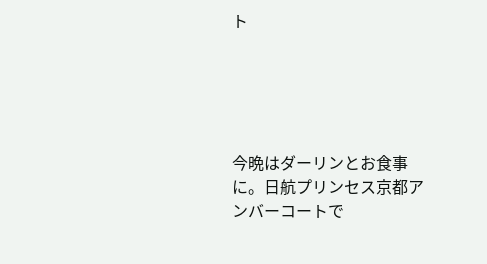ト





今晩はダーリンとお食事に。日航プリンセス京都アンバーコートで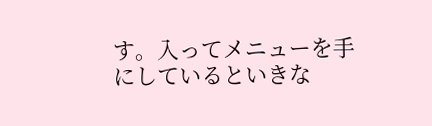す。入ってメニューを手にしているといきな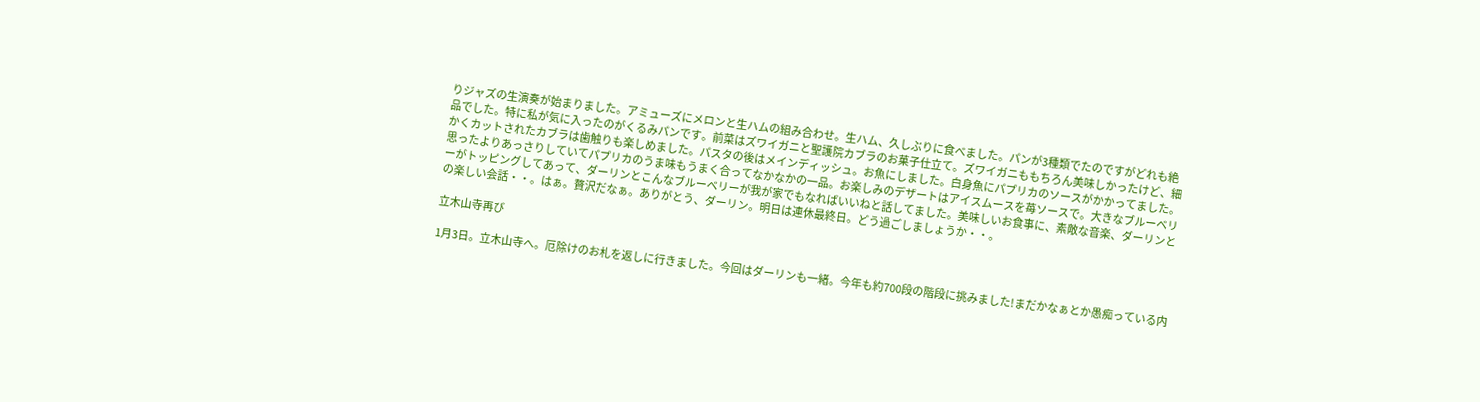りジャズの生演奏が始まりました。アミューズにメロンと生ハムの組み合わせ。生ハム、久しぶりに食べました。パンが3種類でたのですがどれも絶品でした。特に私が気に入ったのがくるみパンです。前菜はズワイガニと聖護院カブラのお菓子仕立て。ズワイガニももちろん美味しかったけど、細かくカットされたカブラは歯触りも楽しめました。パスタの後はメインディッシュ。お魚にしました。白身魚にパプリカのソースがかかってました。思ったよりあっさりしていてパプリカのうま味もうまく合ってなかなかの一品。お楽しみのデザートはアイスムースを苺ソースで。大きなブルーベリーがトッピングしてあって、ダーリンとこんなブルーベリーが我が家でもなればいいねと話してました。美味しいお食事に、素敵な音楽、ダーリンとの楽しい会話・・。はぁ。贅沢だなぁ。ありがとう、ダーリン。明日は連休最終日。どう過ごしましょうか・・。

立木山寺再び

1月3日。立木山寺へ。厄除けのお札を返しに行きました。今回はダーリンも一緒。今年も約700段の階段に挑みました!まだかなぁとか愚痴っている内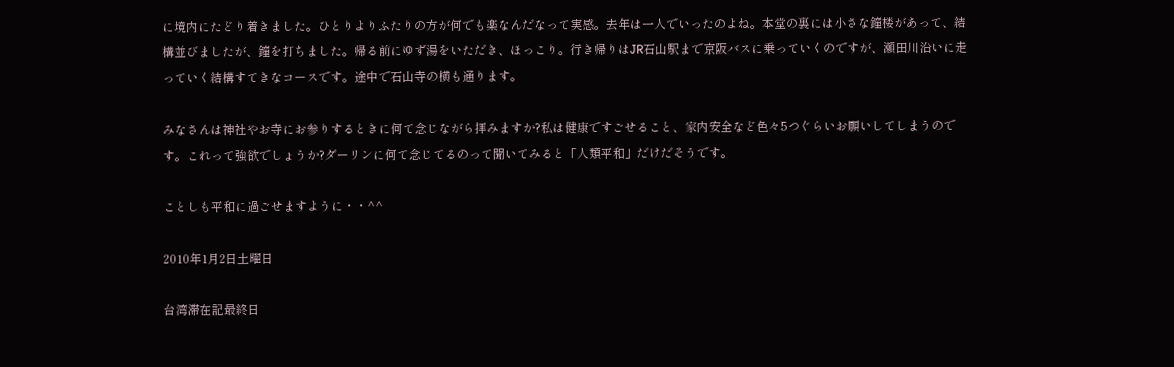に境内にたどり着きました。ひとりよりふたりの方が何でも楽なんだなって実感。去年は一人でいったのよね。本堂の裏には小さな鐘楼があって、結構並びましたが、鐘を打ちました。帰る前にゆず湯をいただき、ほっこり。行き帰りはJR石山駅まで京阪バスに乗っていくのですが、瀬田川沿いに走っていく結構すてきなコースです。途中で石山寺の横も通ります。

みなさんは神社やお寺にお参りするときに何て念じながら拝みますか?私は健康ですごせること、家内安全など色々5つぐらいお願いしてしまうのです。これって強欲でしょうか?ダーリンに何て念じてるのって聞いてみると「人類平和」だけだそうです。

ことしも平和に過ごせますように・・^^

2010年1月2日土曜日

台湾滞在記最終日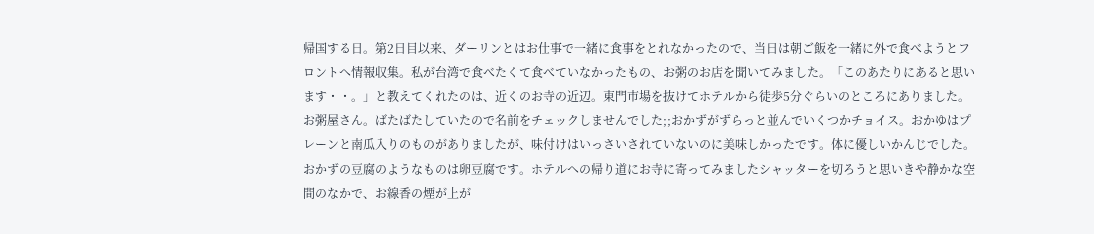帰国する日。第2日目以来、ダーリンとはお仕事で一緒に食事をとれなかったので、当日は朝ご飯を一緒に外で食べようとフロントへ情報収集。私が台湾で食べたくて食べていなかったもの、お粥のお店を聞いてみました。「このあたりにあると思います・・。」と教えてくれたのは、近くのお寺の近辺。東門市場を抜けてホテルから徒歩5分ぐらいのところにありました。お粥屋さん。ばたばたしていたので名前をチェックしませんでした;;おかずがずらっと並んでいくつかチョイス。おかゆはプレーンと南瓜入りのものがありましたが、味付けはいっさいされていないのに美味しかったです。体に優しいかんじでした。おかずの豆腐のようなものは卵豆腐です。ホテルへの帰り道にお寺に寄ってみましたシャッターを切ろうと思いきや静かな空間のなかで、お線香の煙が上が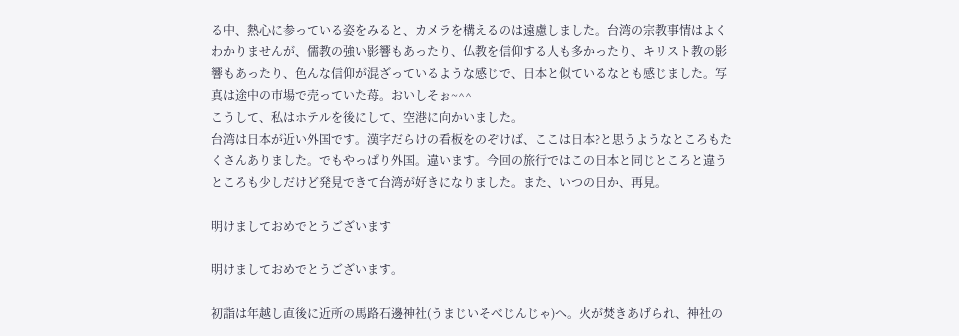る中、熱心に参っている姿をみると、カメラを構えるのは遠慮しました。台湾の宗教事情はよくわかりませんが、儒教の強い影響もあったり、仏教を信仰する人も多かったり、キリスト教の影響もあったり、色んな信仰が混ざっているような感じで、日本と似ているなとも感じました。写真は途中の市場で売っていた苺。おいしそぉ~^^
こうして、私はホテルを後にして、空港に向かいました。
台湾は日本が近い外国です。漢字だらけの看板をのぞけば、ここは日本?と思うようなところもたくさんありました。でもやっぱり外国。違います。今回の旅行ではこの日本と同じところと違うところも少しだけど発見できて台湾が好きになりました。また、いつの日か、再見。

明けましておめでとうございます

明けましておめでとうございます。

初詣は年越し直後に近所の馬路石邊神社(うまじいそべじんじゃ)へ。火が焚きあげられ、神社の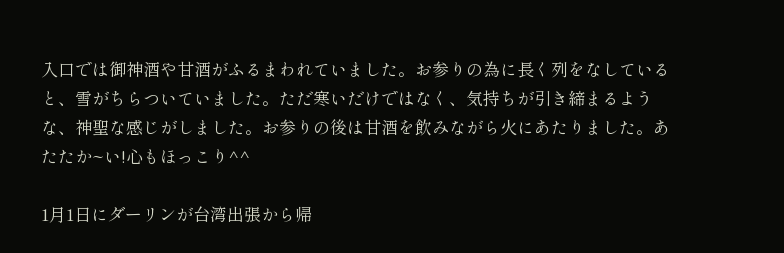入口では御神酒や甘酒がふるまわれていました。お参りの為に長く列をなしていると、雪がちらついていました。ただ寒いだけではなく、気持ちが引き締まるような、神聖な感じがしました。お参りの後は甘酒を飲みながら火にあたりました。あたたか~い!心もほっこり^^

1月1日にダーリンが台湾出張から帰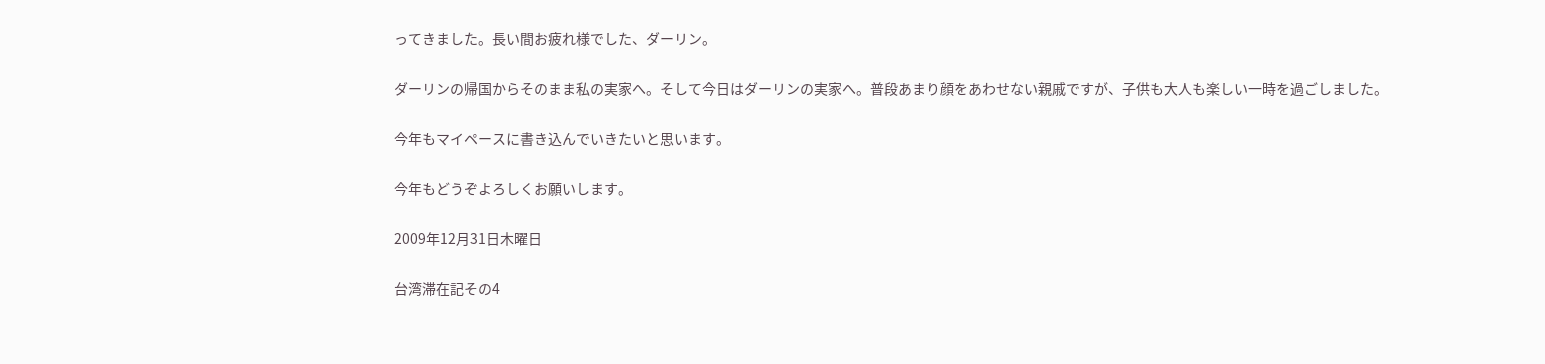ってきました。長い間お疲れ様でした、ダーリン。

ダーリンの帰国からそのまま私の実家へ。そして今日はダーリンの実家へ。普段あまり顔をあわせない親戚ですが、子供も大人も楽しい一時を過ごしました。

今年もマイペースに書き込んでいきたいと思います。

今年もどうぞよろしくお願いします。

2009年12月31日木曜日

台湾滞在記その4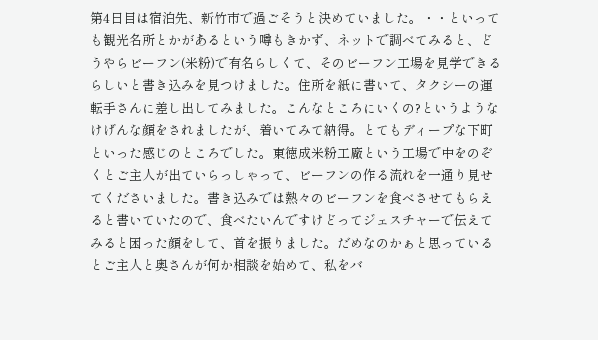第4日目は宿泊先、新竹市で過ごそうと決めていました。・・といっても観光名所とかがあるという噂もきかず、ネットで調べてみると、どうやらビーフン(米粉)で有名らしくて、そのビーフン工場を見学できるらしいと書き込みを見つけました。住所を紙に書いて、タクシーの運転手さんに差し出してみました。こんなところにいくの?というようなけげんな顔をされましたが、着いてみて納得。とてもディープな下町といった感じのところでした。東徳成米粉工廠という工場で中をのぞくとご主人が出ていらっしゃって、ビーフンの作る流れを一通り見せてくださいました。書き込みでは熱々のビーフンを食べさせてもらえると書いていたので、食べたいんですけどってジェスチャーで伝えてみると困った顔をして、首を振りました。だめなのかぁと思っているとご主人と奥さんが何か相談を始めて、私をバ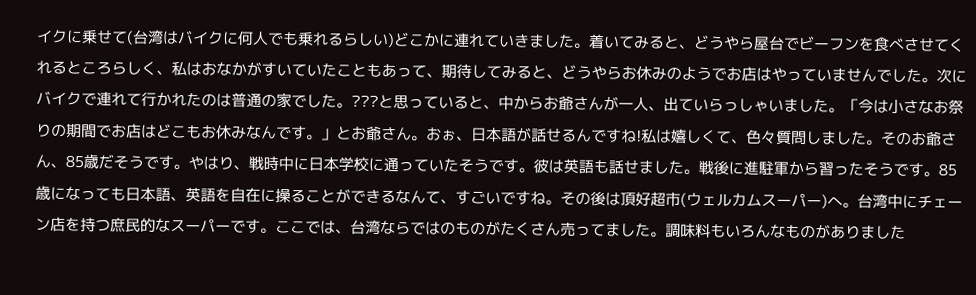イクに乗せて(台湾はバイクに何人でも乗れるらしい)どこかに連れていきました。着いてみると、どうやら屋台でビーフンを食べさせてくれるところらしく、私はおなかがすいていたこともあって、期待してみると、どうやらお休みのようでお店はやっていませんでした。次にバイクで連れて行かれたのは普通の家でした。???と思っていると、中からお爺さんが一人、出ていらっしゃいました。「今は小さなお祭りの期間でお店はどこもお休みなんです。」とお爺さん。おぉ、日本語が話せるんですね!私は嬉しくて、色々質問しました。そのお爺さん、85歳だそうです。やはり、戦時中に日本学校に通っていたそうです。彼は英語も話せました。戦後に進駐軍から習ったそうです。85歳になっても日本語、英語を自在に操ることができるなんて、すごいですね。その後は頂好超市(ウェルカムスーパー)へ。台湾中にチェーン店を持つ庶民的なスーパーです。ここでは、台湾ならではのものがたくさん売ってました。調味料もいろんなものがありました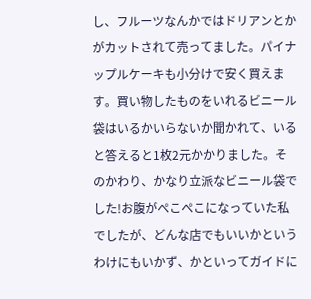し、フルーツなんかではドリアンとかがカットされて売ってました。パイナップルケーキも小分けで安く買えます。買い物したものをいれるビニール袋はいるかいらないか聞かれて、いると答えると1枚2元かかりました。そのかわり、かなり立派なビニール袋でした!お腹がぺこぺこになっていた私でしたが、どんな店でもいいかというわけにもいかず、かといってガイドに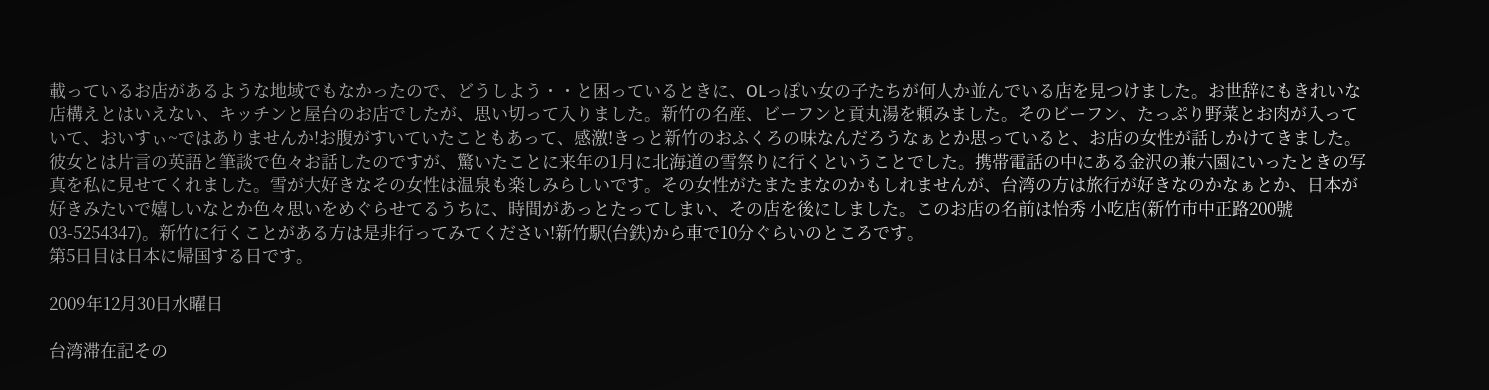載っているお店があるような地域でもなかったので、どうしよう・・と困っているときに、OLっぽい女の子たちが何人か並んでいる店を見つけました。お世辞にもきれいな店構えとはいえない、キッチンと屋台のお店でしたが、思い切って入りました。新竹の名産、ビーフンと貢丸湯を頼みました。そのビーフン、たっぷり野菜とお肉が入っていて、おいすぃ~ではありませんか!お腹がすいていたこともあって、感激!きっと新竹のおふくろの味なんだろうなぁとか思っていると、お店の女性が話しかけてきました。彼女とは片言の英語と筆談で色々お話したのですが、驚いたことに来年の1月に北海道の雪祭りに行くということでした。携帯電話の中にある金沢の兼六園にいったときの写真を私に見せてくれました。雪が大好きなその女性は温泉も楽しみらしいです。その女性がたまたまなのかもしれませんが、台湾の方は旅行が好きなのかなぁとか、日本が好きみたいで嬉しいなとか色々思いをめぐらせてるうちに、時間があっとたってしまい、その店を後にしました。このお店の名前は怡秀 小吃店(新竹市中正路200號 03-5254347)。新竹に行くことがある方は是非行ってみてください!新竹駅(台鉄)から車で10分ぐらいのところです。
第5日目は日本に帰国する日です。

2009年12月30日水曜日

台湾滞在記その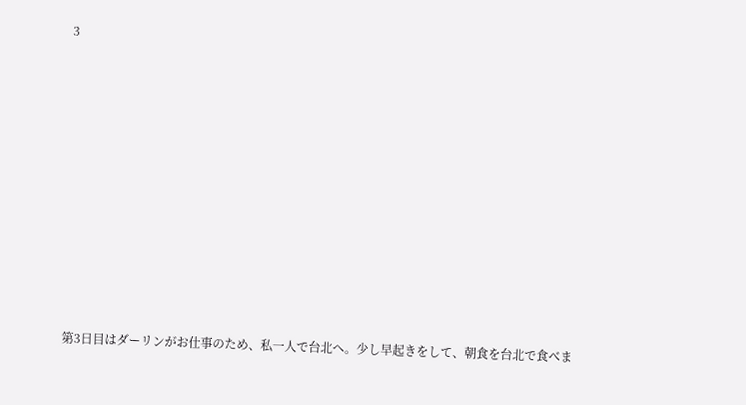3











第3日目はダーリンがお仕事のため、私一人で台北へ。少し早起きをして、朝食を台北で食べま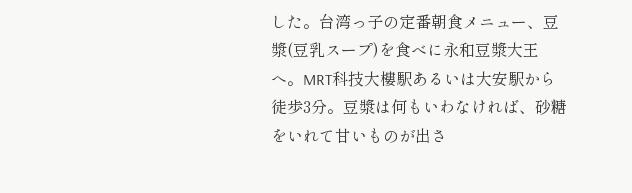した。台湾っ子の定番朝食メニュー、豆漿(豆乳スープ)を食べに永和豆漿大王へ。MRT科技大樓駅あるいは大安駅から徒歩3分。豆漿は何もいわなければ、砂糖をいれて甘いものが出さ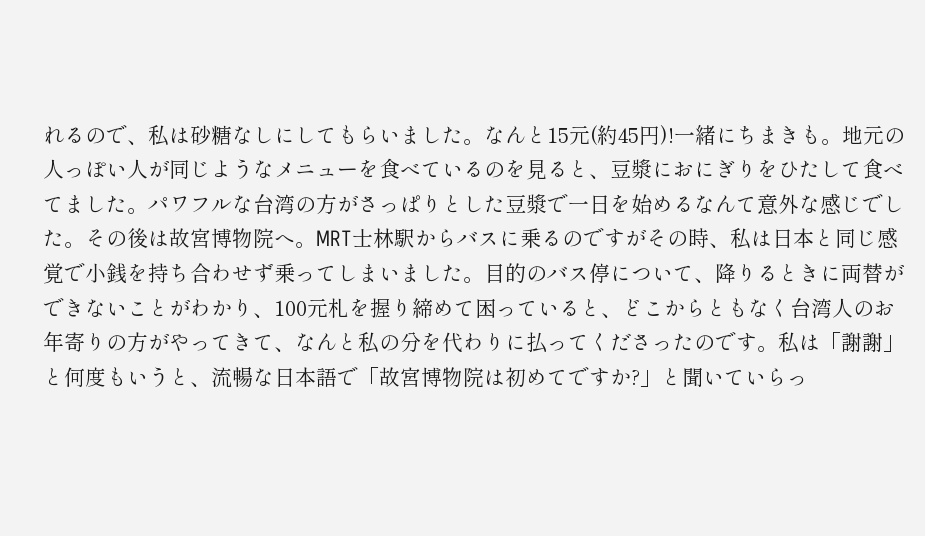れるので、私は砂糖なしにしてもらいました。なんと15元(約45円)!一緒にちまきも。地元の人っぽい人が同じようなメニューを食べているのを見ると、豆漿におにぎりをひたして食べてました。パワフルな台湾の方がさっぱりとした豆漿で一日を始めるなんて意外な感じでした。その後は故宮博物院へ。MRT士林駅からバスに乗るのですがその時、私は日本と同じ感覚で小銭を持ち合わせず乗ってしまいました。目的のバス停について、降りるときに両替ができないことがわかり、100元札を握り締めて困っていると、どこからともなく台湾人のお年寄りの方がやってきて、なんと私の分を代わりに払ってくださったのです。私は「謝謝」と何度もいうと、流暢な日本語で「故宮博物院は初めてですか?」と聞いていらっ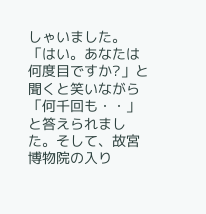しゃいました。「はい。あなたは何度目ですか?」と聞くと笑いながら「何千回も・・」と答えられました。そして、故宮博物院の入り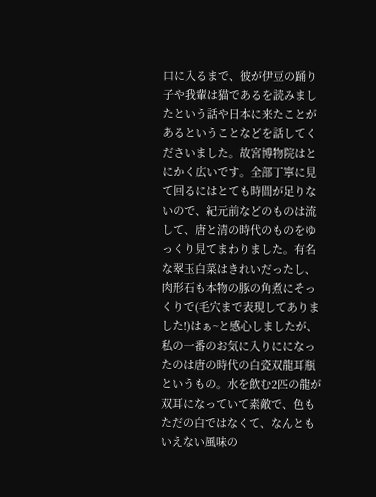口に入るまで、彼が伊豆の踊り子や我輩は猫であるを読みましたという話や日本に来たことがあるということなどを話してくださいました。故宮博物院はとにかく広いです。全部丁寧に見て回るにはとても時間が足りないので、紀元前などのものは流して、唐と清の時代のものをゆっくり見てまわりました。有名な翠玉白菜はきれいだったし、肉形石も本物の豚の角煮にそっくりで(毛穴まで表現してありました!)はぁ~と感心しましたが、私の一番のお気に入りにになったのは唐の時代の白瓷双龍耳瓶というもの。水を飲む2匹の龍が双耳になっていて素敵で、色もただの白ではなくて、なんともいえない風味の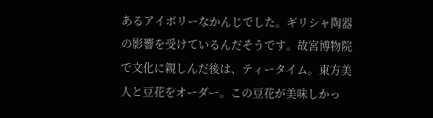あるアイボリーなかんじでした。ギリシャ陶器の影響を受けているんだそうです。故宮博物院で文化に親しんだ後は、ティータイム。東方美人と豆花をオーダー。この豆花が美味しかっ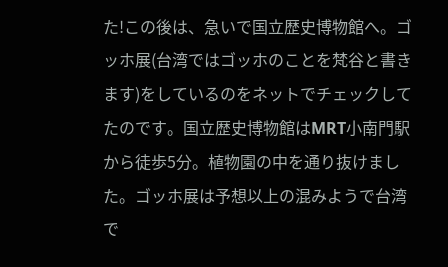た!この後は、急いで国立歴史博物館へ。ゴッホ展(台湾ではゴッホのことを梵谷と書きます)をしているのをネットでチェックしてたのです。国立歴史博物館はMRT小南門駅から徒歩5分。植物園の中を通り抜けました。ゴッホ展は予想以上の混みようで台湾で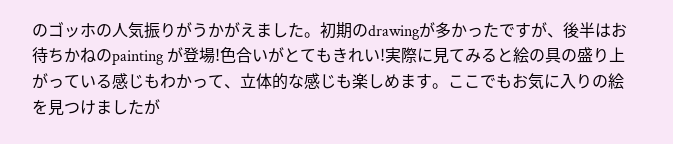のゴッホの人気振りがうかがえました。初期のdrawingが多かったですが、後半はお待ちかねのpainting が登場!色合いがとてもきれい!実際に見てみると絵の具の盛り上がっている感じもわかって、立体的な感じも楽しめます。ここでもお気に入りの絵を見つけましたが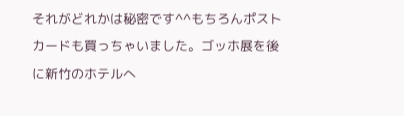それがどれかは秘密です^^もちろんポストカードも買っちゃいました。ゴッホ展を後に新竹のホテルへ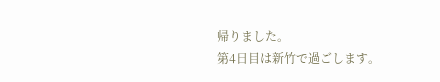帰りました。
第4日目は新竹で過ごします。